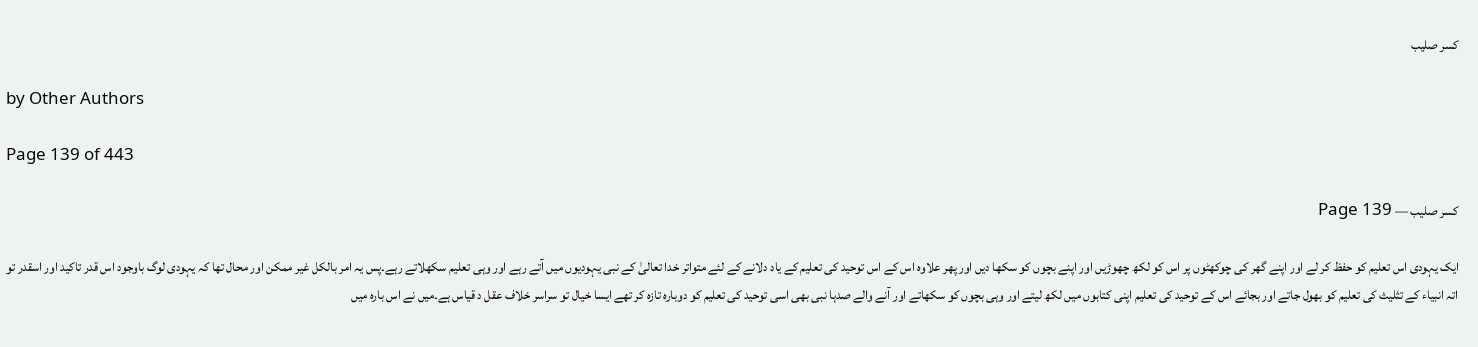کسر صلیب

by Other Authors

Page 139 of 443

کسر صلیب — Page 139

ایک یہودی اس تعلیم کو حفظ کر لے اور اپنے گھر کی چوکھٹوں پر اس کو لکھ چھوڑیں اور اپنے بچوں کو سکھا دیں اور پھر علاوہ اس کے اس توحید کی تعلیم کے یاد دلانے کے لئے متواتر خدا تعالیٰ کے نبی یہودیوں میں آتے رہے اور وہی تعلیم سکھلاتے رہے۔پس یہ امر بالکل غیر ممکن اور محال تھا کہ یہودی لوگ باوجود اس قدر تاکید اور اسقدر تو اتہ انبیاء کے تثلیث کی تعلیم کو بھول جاتے اور بجائے اس کے توحید کی تعلیم اپنی کتابوں میں لکھ لیتے اور وہی بچوں کو سکھاتے اور آنے والے صدہا نبی بھی اسی توحید کی تعلیم کو دوبارہ تازہ کر تھے ایسا خیال تو سراسر خلاف عقل د قیاس ہے۔میں نے اس بارہ میں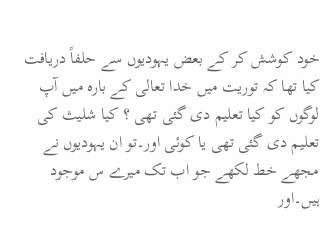خود کوشش کر کے بعض یہودیوں سے حلفاً دریافت کیا تھا کہ توریت میں خدا تعالی کے بارہ میں آپ لوگوں کو کیا تعلیم دی گئی تھی ؟ کیا شلیث کی تعلیم دی گئی تھی یا کوئی اور۔تو ان یہودیوں نے مجھے خط لکھے جو اب تک میرے س موجود ہیں۔اور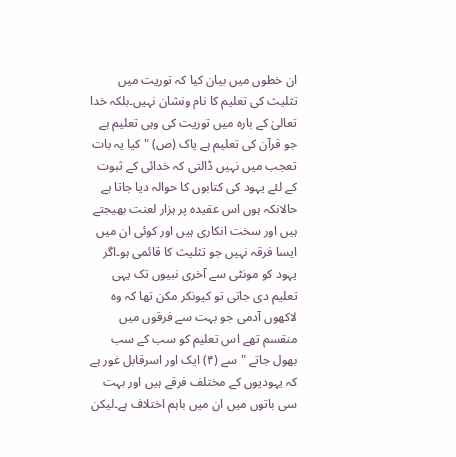ان خطوں میں بیان کیا کہ توریت میں تثلیث کی تعلیم کا نام ونشان نہیں۔بلکہ خدا تعالیٰ کے بارہ میں توریت کی وہی تعلیم ہے جو قرآن کی تعلیم ہے یاک (ص) " کیا یہ بات تعجب میں نہیں ڈالتی کہ خدائی کے ثبوت کے لئے یہود کی کتابوں کا حوالہ دیا جاتا ہے حالانکہ ہوں اس عقیدہ پر ہزار لعنت بھیجتے ہیں اور سخت انکاری ہیں اور کوئی ان میں ایسا فرقہ نہیں جو تثلیث کا قائمی ہو۔اگر یہود کو مونٹی سے آخری نبیوں تک یہی تعلیم دی جاتی تو کیونکر مکن تھا کہ وہ لاکھوں آدمی جو بہت سے فرقوں میں منقسم تھے اس تعلیم کو سب کے سب بھول جاتے " سے (۴) ایک اور اسرقابل غور ہے کہ یہودیوں کے مختلف فرقے ہیں اور بہت سی باتوں میں ان میں باہم اختلاف ہے۔لیکن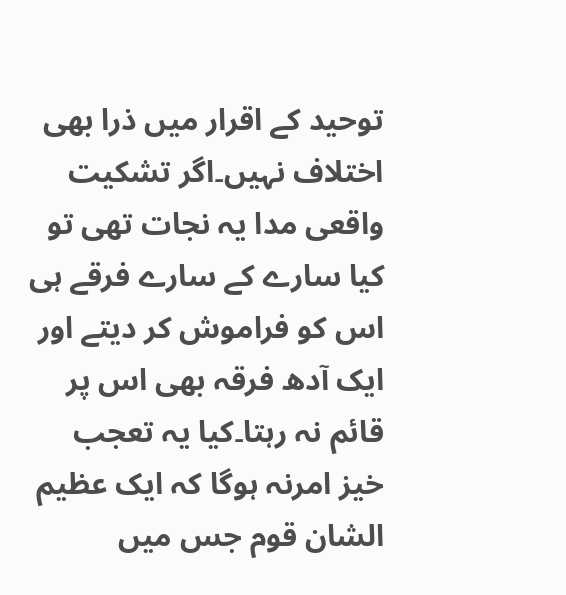توحید کے اقرار میں ذرا بھی اختلاف نہیں۔اگر تشکیت واقعی مدا یہ نجات تھی تو کیا سارے کے سارے فرقے ہی اس کو فراموش کر دیتے اور ایک آدھ فرقہ بھی اس پر قائم نہ رہتا۔کیا یہ تعجب خیز امرنہ ہوگا کہ ایک عظیم الشان قوم جس میں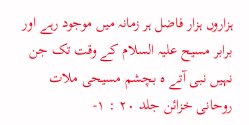ہزاروں ہزار فاضل ہر زمانہ میں موجود رہے اور برابر مسیح علیہ السلام کے وقت تک جن نہیں نبی آتے ه بچشم مسیحی ملات روحانی خزائن جلد ۲۰ : ۱-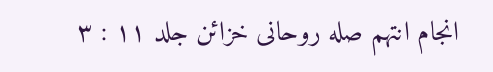انجام انتهم صله روحانی خزائن جلد ۱۱ : ۳